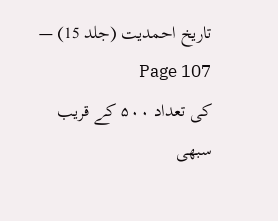تاریخ احمدیت (جلد 15) — Page 107
کی تعداد ۵۰۰ کے قریب سبھی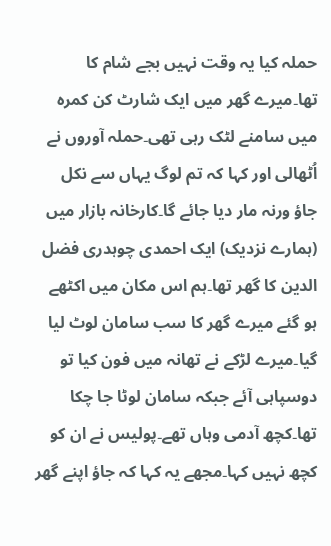حملہ کیا یہ وقت نہیں بجے شام کا تھا۔میرے گھر میں ایک شارٹ کن کمرہ میں سامنے لٹک رہی تھی۔حملہ آوروں نے اُٹھالی اور کہا کہ تم لوگ یہاں سے نکل جاؤ ورنہ مار دیا جائے گا۔کارخانہ بازار میں (ہمارے نزدیک) ایک احمدی چوہدری فضل الدین کا گھر تھا۔ہم اس مکان میں اکٹھے ہو گئے میرے گھر کا سب سامان لوٹ لیا گیا۔میرے لڑکے نے تھانہ میں فون کیا تو دوسپاہی آئے جبکہ سامان لوٹا جا چکا تھا۔کچھ آدمی وہاں تھے۔پولیس نے ان کو کچھ نہیں کہا۔مجھے یہ کہا کہ جاؤ اپنے گھر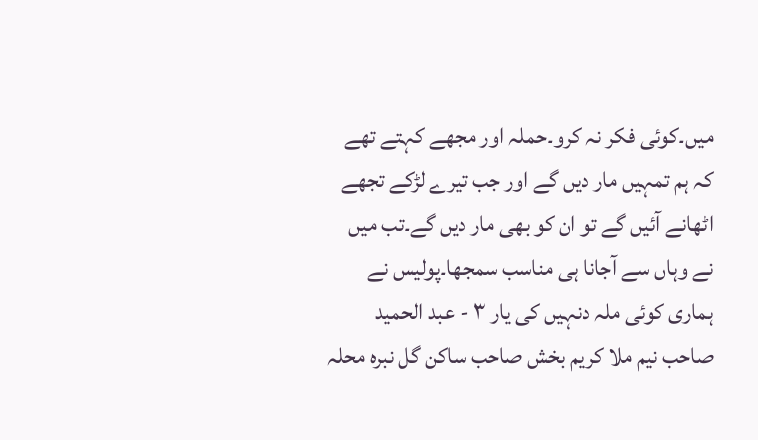میں۔کوئی فکر نہ کرو۔حملہ اور مجھے کہتے تھے کہ ہم تمہیں مار دیں گے اور جب تیرے لڑکے تجھے اٹھانے آئیں گے تو ان کو بھی مار دیں گے۔تب میں نے وہاں سے آجانا ہی مناسب سمجھا۔پولیس نے ہماری کوئی ملہ دنہیں کی یار ۳ - عبد الحمید صاحب نیم ملا کریم بخش صاحب ساکن گل نبرہ محلہ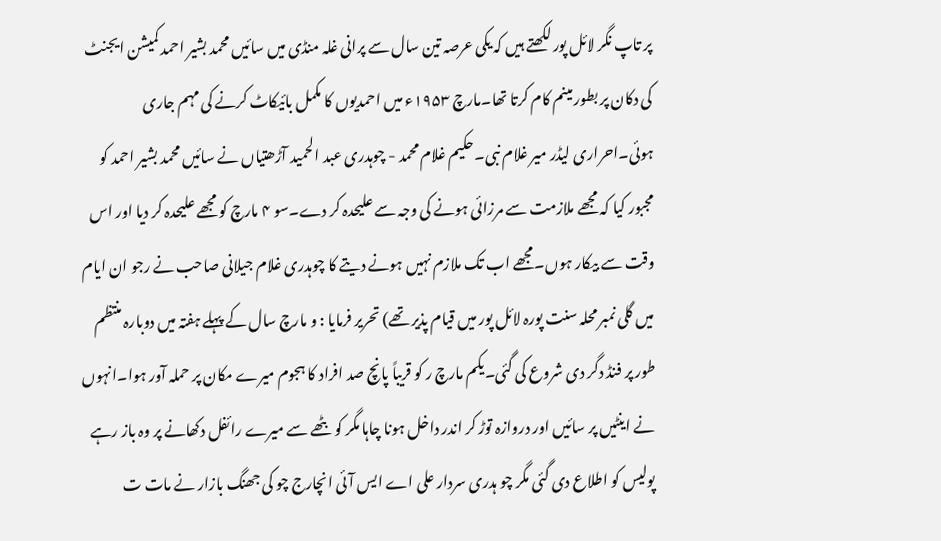پر تاپ نگر لائل پور لکھتے ہیں کہ یکی عرصہ تین سال سے پرانی غلہ منڈی میں سائیں محمد بشیر احمد کمیشن ایجنٹ کی دکان پر بطور مینم کام کرتا تھا۔مارچ ۱۹۵۳ء میں احمدیوں کا مکمل بائیکاٹ کرنے کی مہم جاری ہوئی۔احراری لیڈر میر غلام نبی۔حکیم غلام محمد - چوہدری عبد الحمید آڑھتیاں نے سائیں محمد بشیر احمد کو مجبور کیا کہ مجھے ملازمت سے مرزائی ہونے کی وجہ سے علیحدہ کر دے۔سو ۴ مارچ کو مجھے علیحدہ کر دیا اور اس وقت سے بیکار ہوں۔مجھے اب تک ملازم نہیں ہونے دیتے کا چوہدری غلام جیلانی صاحب نے رجو ان ایام میں گلی نمبر محلہ سنت پورہ لائل پور میں قیام پذیر تھے) تحریر فرمایا : و مارچ سال کے پہلے ہفتہ میں دوبارہ منتظم طور پر فنڈ دگر دی شروع کی گئی۔یکم مارچ ر کو قریباً پانچ صد افراد کا ہجوم میرے مکان پر حملہ آور ہوا۔انہوں نے اینٹیں پر سائیں اور دروازہ توڑ کر اندر داخل ہونا چاہا مگر کو بٹھے سے میرے رائفل دکھانے پر وہ باز رہے پولیس کو اطلاع دی گئی مگر چو ہدری سردار علی اے ایس آئی انچارج چو کی جھنگ بازار نے مات ت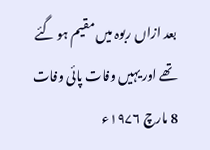بعد ازاں ربوہ میں مقیم ہو گئے تھے اور یہیں وفات پائی وفات 8 مارچ ۱۹۷۶ء